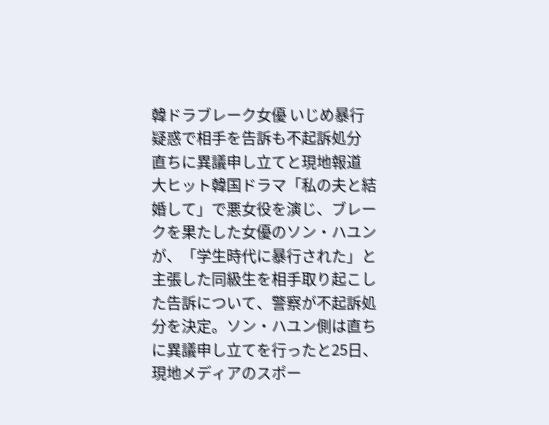韓ドラブレーク女優 いじめ暴行疑惑で相手を告訴も不起訴処分 直ちに異議申し立てと現地報道
大ヒット韓国ドラマ「私の夫と結婚して」で悪女役を演じ、ブレークを果たした女優のソン・ハユンが、「学生時代に暴行された」と主張した同級生を相手取り起こした告訴について、警察が不起訴処分を決定。ソン・ハユン側は直ちに異議申し立てを行ったと25日、現地メディアのスポー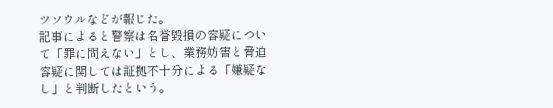ツソウルなどが報じた。
記事によると警察は名誉毀損の容疑について「罪に問えない」とし、業務妨害と脅迫容疑に関しては証拠不十分による「嫌疑なし」と判断したという。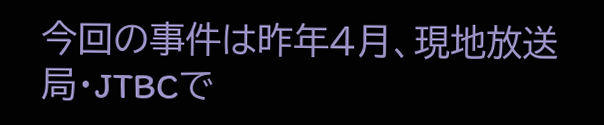今回の事件は昨年4月、現地放送局・JTBCで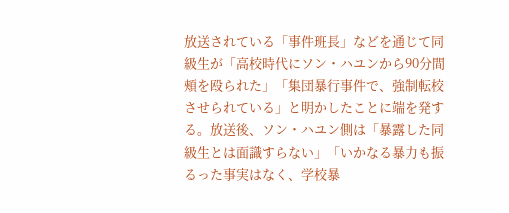放送されている「事件班長」などを通じて同級生が「高校時代にソン・ハユンから90分間頰を殴られた」「集団暴行事件で、強制転校させられている」と明かしたことに端を発する。放送後、ソン・ハユン側は「暴露した同級生とは面識すらない」「いかなる暴力も振るった事実はなく、学校暴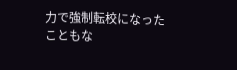力で強制転校になったこともな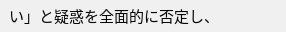い」と疑惑を全面的に否定し、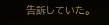告訴していた。